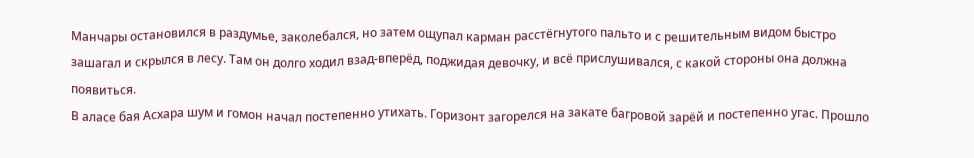Манчары остановился в раздумье, заколебался, но затем ощупал карман расстёгнутого пальто и с решительным видом быстро зашагал и скрылся в лесу. Там он долго ходил взад-вперёд, поджидая девочку, и всё прислушивался, с какой стороны она должна появиться.
В аласе бая Асхара шум и гомон начал постепенно утихать. Горизонт загорелся на закате багровой зарёй и постепенно угас. Прошло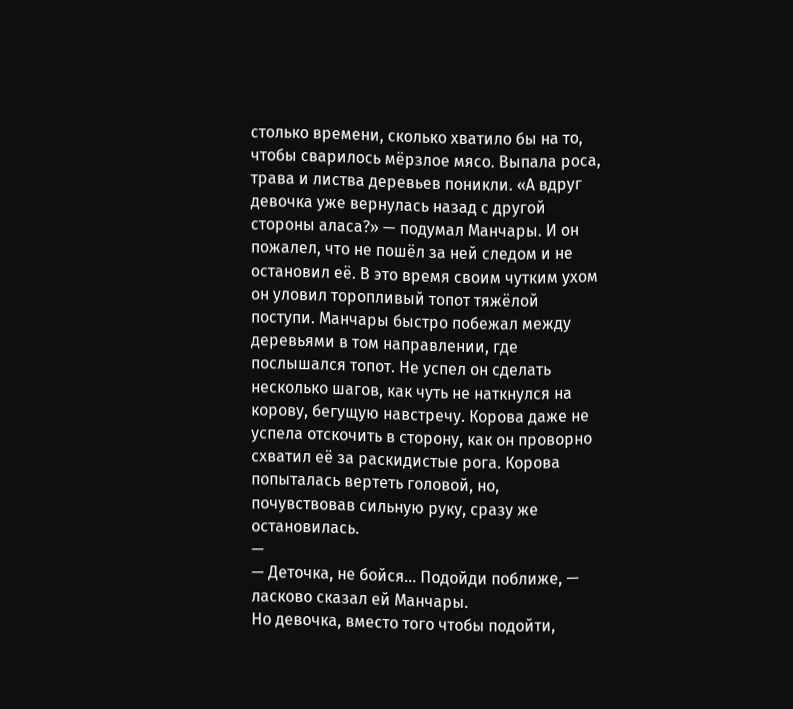столько времени, сколько хватило бы на то, чтобы сварилось мёрзлое мясо. Выпала роса, трава и листва деревьев поникли. «А вдруг девочка уже вернулась назад с другой стороны аласа?» — подумал Манчары. И он пожалел, что не пошёл за ней следом и не остановил её. В это время своим чутким ухом он уловил торопливый топот тяжёлой поступи. Манчары быстро побежал между деревьями в том направлении, где послышался топот. Не успел он сделать несколько шагов, как чуть не наткнулся на корову, бегущую навстречу. Корова даже не успела отскочить в сторону, как он проворно схватил её за раскидистые рога. Корова попыталась вертеть головой, но, почувствовав сильную руку, сразу же остановилась.
—
— Деточка, не бойся… Подойди поближе, — ласково сказал ей Манчары.
Но девочка, вместо того чтобы подойти,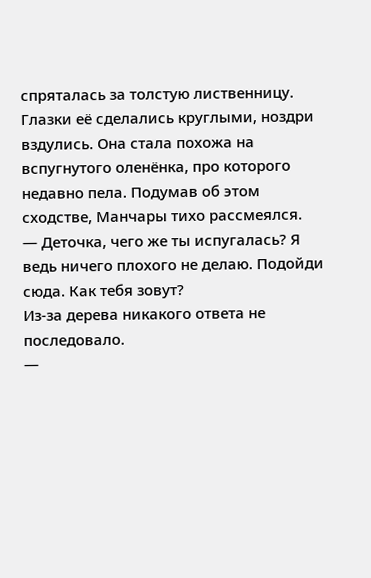спряталась за толстую лиственницу. Глазки её сделались круглыми, ноздри вздулись. Она стала похожа на вспугнутого оленёнка, про которого недавно пела. Подумав об этом сходстве, Манчары тихо рассмеялся.
— Деточка, чего же ты испугалась? Я ведь ничего плохого не делаю. Подойди сюда. Как тебя зовут?
Из-за дерева никакого ответа не последовало.
—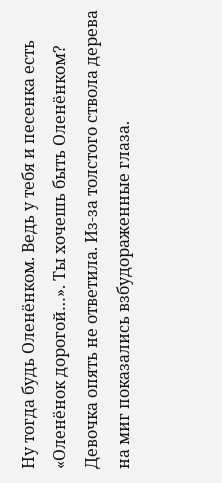Ну тогда будь Оленёнком. Ведь у тебя и песенка есть «Оленёнок дорогой…». Ты хочешь быть Оленёнком?
Девочка опять не ответила. Из-за толстого ствола дерева на миг показались взбудораженные глаза.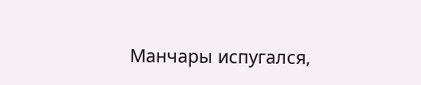Манчары испугался,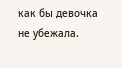как бы девочка не убежала.